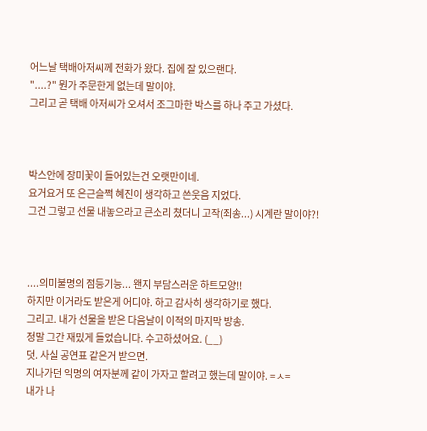어느날 택배아저씨께 전화가 왔다. 집에 잘 있으랜다.
"....?" 뭔가 주문한게 없는데 말이야.
그리고 곧 택배 아저씨가 오셔서 조그마한 박스를 하나 주고 가셨다.



박스안에 장미꽃이 들어있는건 오랫만이네.
요거요거 또 은근슬쩍 혜진이 생각하고 쓴웃음 지었다.
그건 그렇고 선물 내놓으라고 큰소리 쳤더니 고작(죄송...) 시계란 말이야?!



....의미불명의 점등기능... 왠지 부담스러운 하트모양!!
하지만 이거라도 받은게 어디야. 하고 감사히 생각하기로 했다.
그리고. 내가 선물을 받은 다음날이 이적의 마지막 방송.
정말 그간 재밌게 들었습니다. 수고하셨어요. (__)
덧. 사실 공연표 같은거 받으면.
지나가던 익명의 여자분께 같이 가자고 할려고 했는데 말이야. =ㅅ=
내가 나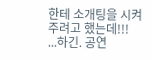한테 소개팅을 시켜주려고 했는데!!!
...하긴. 공연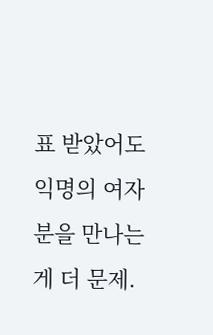표 받았어도 익명의 여자분을 만나는게 더 문제.